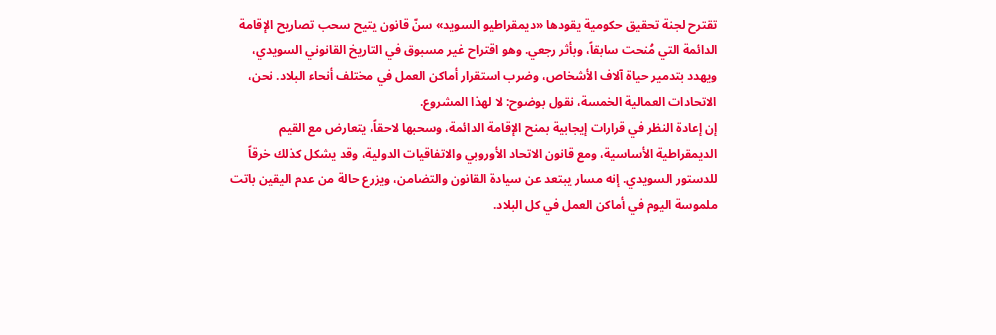تقترح لجنة تحقيق حكومية يقودها «ديمقراطيو السويد» سنّ قانون يتيح سحب تصاريح الإقامة الدائمة التي مُنحت سابقاً، وبأثر رجعي. وهو اقتراح غير مسبوق في التاريخ القانوني السويدي، ويهدد بتدمير حياة آلاف الأشخاص، وضرب استقرار أماكن العمل في مختلف أنحاء البلاد. نحن، الاتحادات العمالية الخمسة، نقول بوضوح: لا لهذا المشروع.
إن إعادة النظر في قرارات إيجابية بمنح الإقامة الدائمة، وسحبها لاحقاً، يتعارض مع القيم الديمقراطية الأساسية، ومع قانون الاتحاد الأوروبي والاتفاقيات الدولية، وقد يشكل كذلك خرقاً للدستور السويدي. إنه مسار يبتعد عن سيادة القانون والتضامن، ويزرع حالة من عدم اليقين باتت ملموسة اليوم في أماكن العمل في كل البلاد.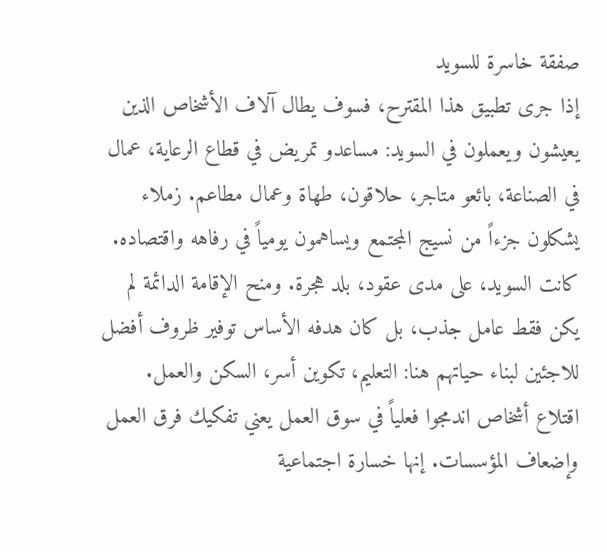صفقة خاسرة للسويد
إذا جرى تطبيق هذا المقترح، فسوف يطال آلاف الأشخاص الذين يعيشون ويعملون في السويد: مساعدو تمريض في قطاع الرعاية، عمال في الصناعة، بائعو متاجر، حلاقون، طهاة وعمال مطاعم. زملاء يشكلون جزءاً من نسيج المجتمع ويساهمون يومياً في رفاهه واقتصاده.
كانت السويد، على مدى عقود، بلد هجرة. ومنح الإقامة الدائمة لم يكن فقط عامل جذب، بل كان هدفه الأساس توفير ظروف أفضل للاجئين لبناء حياتهم هنا: التعليم، تكوين أسر، السكن والعمل.
اقتلاع أشخاص اندمجوا فعلياً في سوق العمل يعني تفكيك فرق العمل وإضعاف المؤسسات. إنها خسارة اجتماعية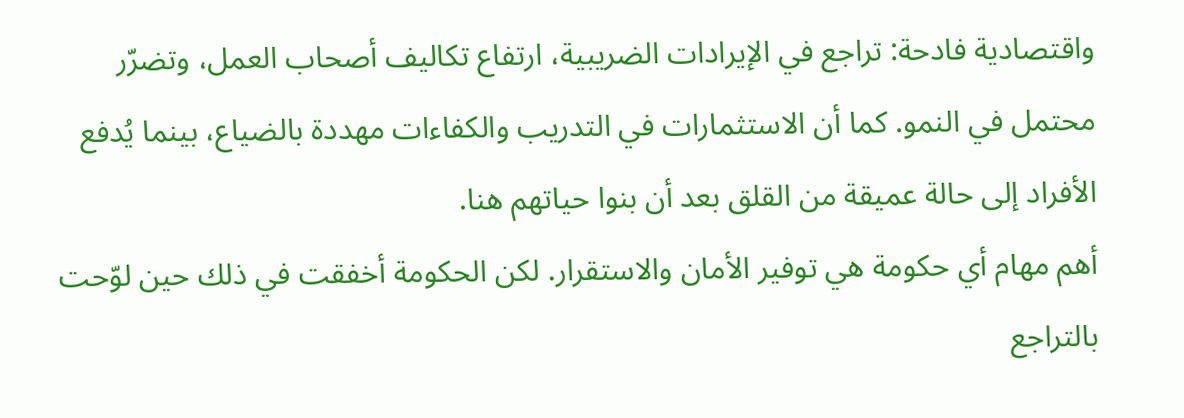واقتصادية فادحة: تراجع في الإيرادات الضريبية، ارتفاع تكاليف أصحاب العمل، وتضرّر محتمل في النمو. كما أن الاستثمارات في التدريب والكفاءات مهددة بالضياع، بينما يُدفع الأفراد إلى حالة عميقة من القلق بعد أن بنوا حياتهم هنا.
أهم مهام أي حكومة هي توفير الأمان والاستقرار. لكن الحكومة أخفقت في ذلك حين لوّحت بالتراجع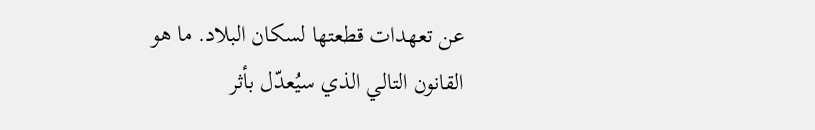عن تعهدات قطعتها لسكان البلاد. ما هو القانون التالي الذي سيُعدّل بأثر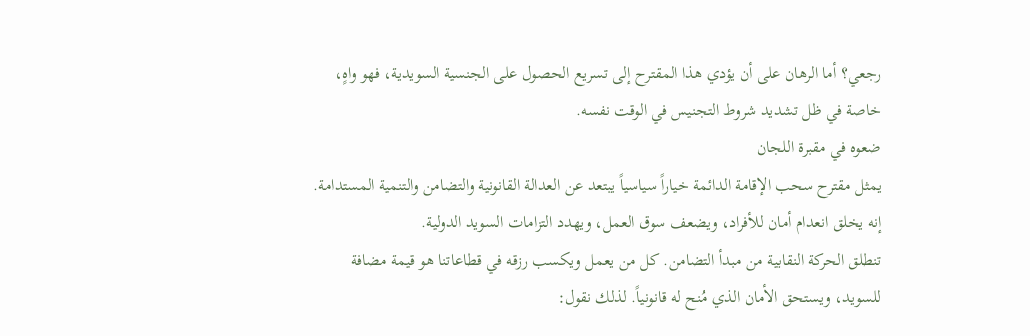رجعي؟ أما الرهان على أن يؤدي هذا المقترح إلى تسريع الحصول على الجنسية السويدية، فهو واهٍ، خاصة في ظل تشديد شروط التجنيس في الوقت نفسه.
ضعوه في مقبرة اللجان
يمثل مقترح سحب الإقامة الدائمة خياراً سياسياً يبتعد عن العدالة القانونية والتضامن والتنمية المستدامة. إنه يخلق انعدام أمان للأفراد، ويضعف سوق العمل، ويهدد التزامات السويد الدولية.
تنطلق الحركة النقابية من مبدأ التضامن. كل من يعمل ويكسب رزقه في قطاعاتنا هو قيمة مضافة للسويد، ويستحق الأمان الذي مُنح له قانونياً. لذلك نقول: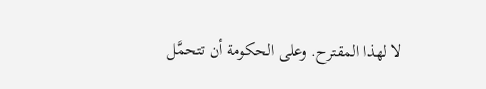لا لهذا المقترح. وعلى الحكومة أن تتحمَّل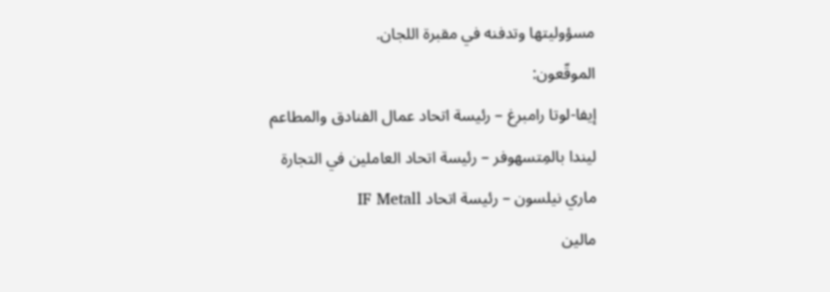مسؤوليتها وتدفنه في مقبرة اللجان.
الموقّعون:
إيفا-لوتا رامبرغ – رئيسة اتحاد عمال الفنادق والمطاعم
ليندا بالمِتسهوفر – رئيسة اتحاد العاملين في التجارة
ماري نيلسون – رئيسة اتحاد IF Metall
مالين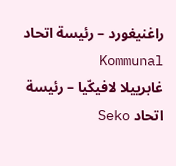راغنيغورد – رئيسة اتحاد Kommunal
غابرييلا لافيكّيا – رئيسة اتحاد Seko